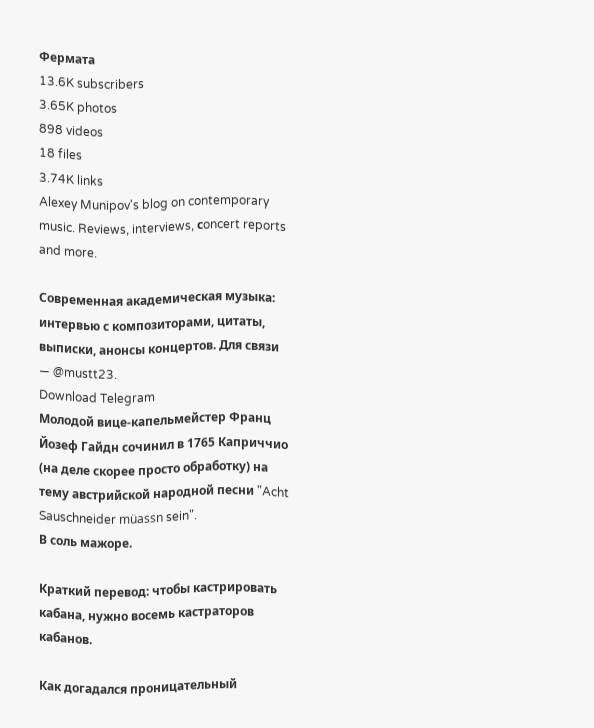Фермата
13.6K subscribers
3.65K photos
898 videos
18 files
3.74K links
Alexey Munipov's blog on contemporary music. Reviews, interviews, сoncert reports and more.

Современная академическая музыка: интервью с композиторами, цитаты, выписки, анонсы концертов. Для связи — @mustt23.
Download Telegram
Молодой вице-капельмейстер Франц Йозеф Гайдн сочинил в 1765 Каприччио (на деле скорее просто обработку) на тему австрийской народной песни "Acht Sauschneider müassn sein".
В соль мажоре.

Краткий перевод: чтобы кастрировать кабана, нужно восемь кастраторов кабанов.

Как догадался проницательный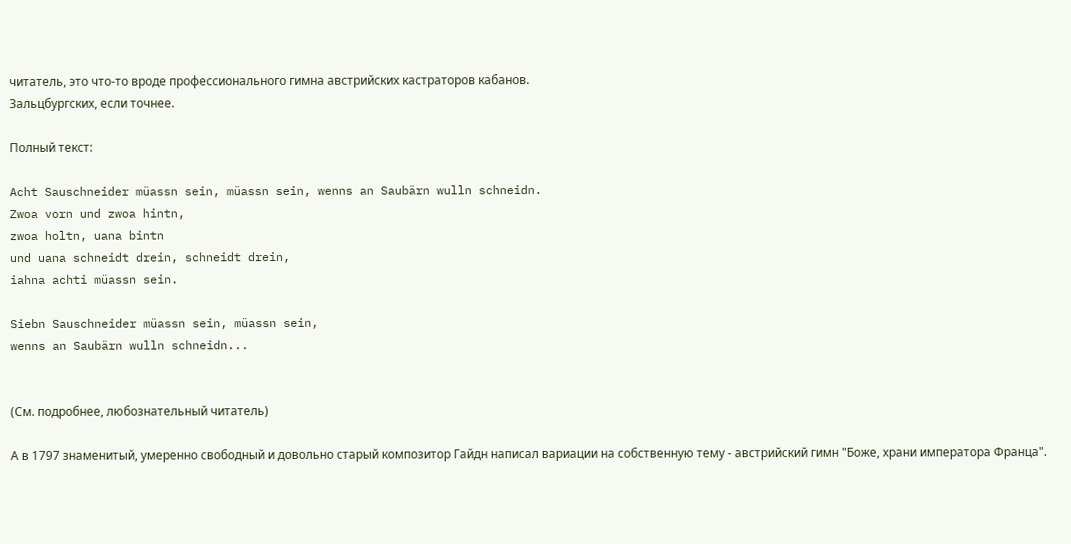читатель, это что-то вроде профессионального гимна австрийских кастраторов кабанов.
Зальцбургских, если точнее.

Полный текст:

Acht Sauschneider müassn sein, müassn sein, wenns an Saubärn wulln schneidn.
Zwoa vorn und zwoa hintn,
zwoa holtn, uana bintn
und uana schneidt drein, schneidt drein,
iahna achti müassn sein.

Siebn Sauschneider müassn sein, müassn sein,
wenns an Saubärn wulln schneidn...


(См. подробнее, любознательный читатель)

А в 1797 знаменитый, умеренно свободный и довольно старый композитор Гайдн написал вариации на собственную тему - австрийский гимн "Боже, храни императора Франца".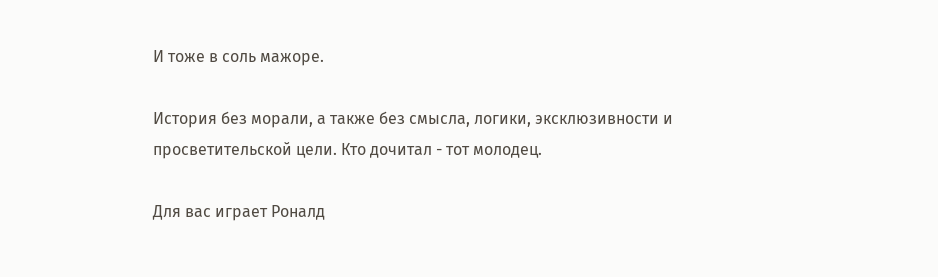И тоже в соль мажоре.

История без морали, а также без смысла, логики, эксклюзивности и просветительской цели. Кто дочитал - тот молодец.

Для вас играет Роналд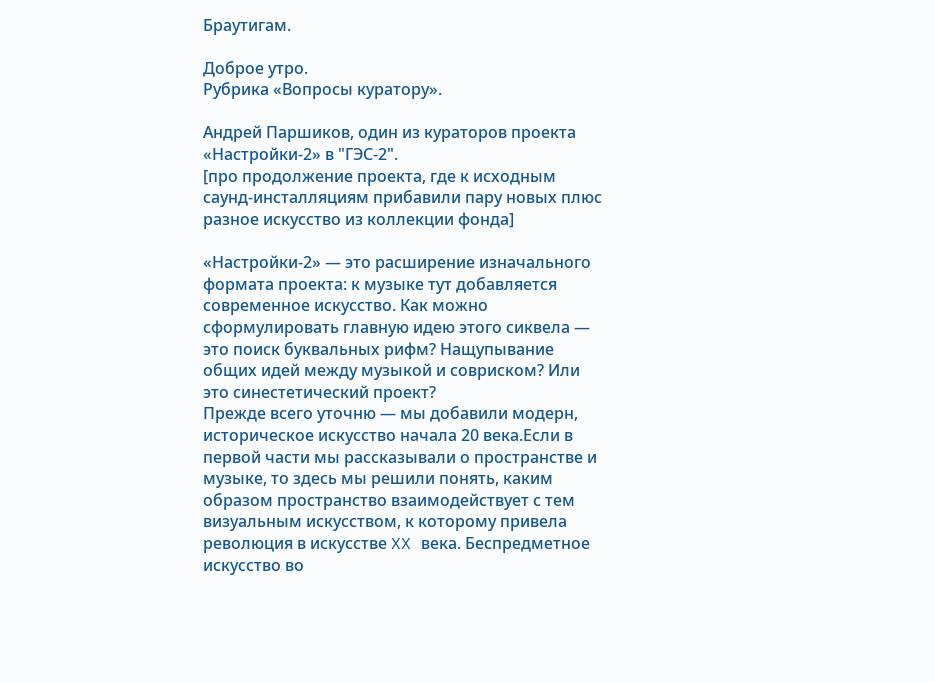Браутигам.

Доброе утро.
Рубрика «Вопросы куратору».

Андрей Паршиков, один из кураторов проекта «Настройки-2» в "ГЭС-2".
[про продолжение проекта, где к исходным саунд-инсталляциям прибавили пару новых плюс разное искусство из коллекции фонда]

«Настройки-2» — это расширение изначального формата проекта: к музыке тут добавляется современное искусство. Как можно сформулировать главную идею этого сиквела — это поиск буквальных рифм? Нащупывание общих идей между музыкой и совриском? Или это синестетический проект?
Прежде всего уточню — мы добавили модерн, историческое искусство начала 20 века.Если в первой части мы рассказывали о пространстве и музыке, то здесь мы решили понять, каким образом пространство взаимодействует с тем визуальным искусством, к которому привела революция в искусстве XX века. Беспредметное искусство во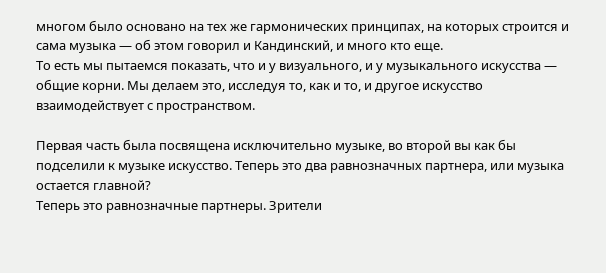многом было основано на тех же гармонических принципах, на которых строится и сама музыка — об этом говорил и Кандинский, и много кто еще.
То есть мы пытаемся показать, что и у визуального, и у музыкального искусства — общие корни. Мы делаем это, исследуя то, как и то, и другое искусство взаимодействует с пространством.

Первая часть была посвящена исключительно музыке, во второй вы как бы подселили к музыке искусство. Теперь это два равнозначных партнера, или музыка остается главной?
Теперь это равнозначные партнеры. Зрители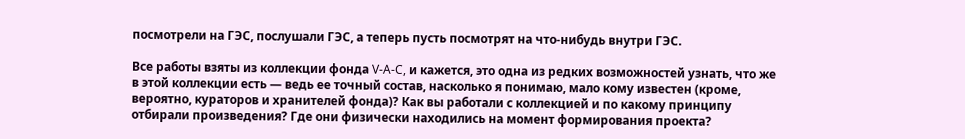посмотрели на ГЭС, послушали ГЭС, а теперь пусть посмотрят на что-нибудь внутри ГЭС.

Все работы взяты из коллекции фонда V-A-C, и кажется, это одна из редких возможностей узнать, что же в этой коллекции есть — ведь ее точный состав, насколько я понимаю, мало кому известен (кроме, вероятно, кураторов и хранителей фонда)? Как вы работали с коллекцией и по какому принципу отбирали произведения? Где они физически находились на момент формирования проекта?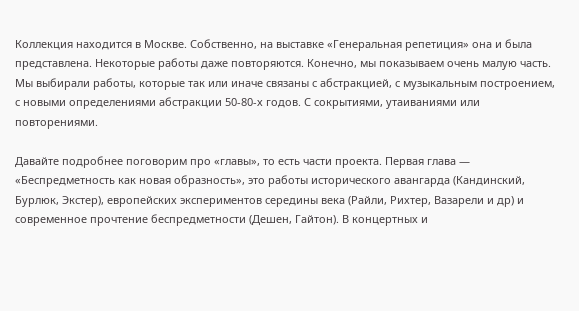Коллекция находится в Москве. Собственно, на выставке «Генеральная репетиция» она и была представлена. Некоторые работы даже повторяются. Конечно, мы показываем очень малую часть. Мы выбирали работы, которые так или иначе связаны с абстракцией, с музыкальным построением, с новыми определениями абстракции 50-80-х годов. С сокрытиями, утаиваниями или повторениями.

Давайте подробнее поговорим про «главы», то есть части проекта. Первая глава — «Беспредметность как новая образность», это работы исторического авангарда (Кандинский, Бурлюк, Экстер), европейских экспериментов середины века (Райли, Рихтер, Вазарели и др) и современное прочтение беспредметности (Дешен, Гайтон). В концертных и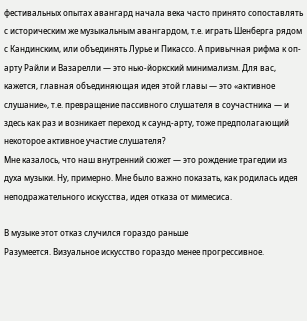фестивальных опытах авангард начала века часто принято сопоставлять с историческим же музыкальным авангардом, т.е. играть Шенберга рядом с Кандинским, или объединять Лурье и Пикассо. А привычная рифма к оп-арту Райли и Вазарелли — это нью-йоркский минимализм. Для вас, кажется, главная объединяющая идея этой главы — это «активное слушание», т.е. превращение пассивного слушателя в соучастника — и здесь как раз и возникает переход к саунд-арту, тоже предполагающий некоторое активное участие слушателя?
Мне казалось, что наш внутренний сюжет — это рождение трагедии из духа музыки. Ну, примерно. Мне было важно показать, как родилась идея неподражательного искусства, идея отказа от мимесиса.

В музыке этот отказ случился гораздо раньше
Разумеется. Визуальное искусство гораздо менее прогрессивное.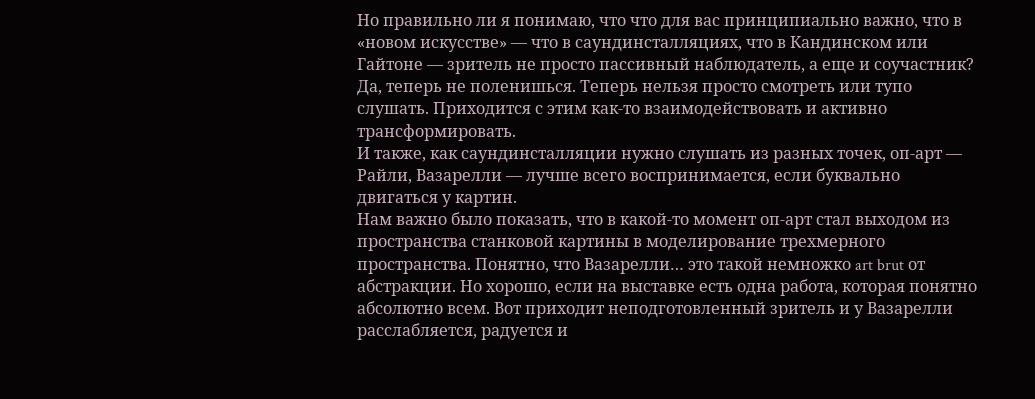Но правильно ли я понимаю, что что для вас принципиально важно, что в «новом искусстве» — что в саундинсталляциях, что в Кандинском или Гайтоне — зритель не просто пассивный наблюдатель, а еще и соучастник?
Да, теперь не поленишься. Теперь нельзя просто смотреть или тупо слушать. Приходится с этим как-то взаимодействовать и активно трансформировать.
И также, как саундинсталляции нужно слушать из разных точек, оп-арт — Райли, Вазарелли — лучше всего воспринимается, если буквально двигаться у картин.
Нам важно было показать, что в какой-то момент оп-арт стал выходом из пространства станковой картины в моделирование трехмерного пространства. Понятно, что Вазарелли… это такой немножко art brut от абстракции. Но хорошо, если на выставке есть одна работа, которая понятно абсолютно всем. Вот приходит неподготовленный зритель и у Вазарелли расслабляется, радуется и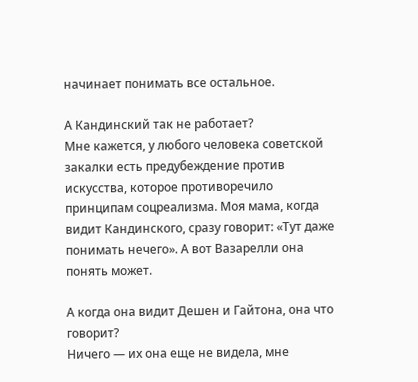начинает понимать все остальное.

А Кандинский так не работает?
Мне кажется, у любого человека советской закалки есть предубеждение против искусства, которое противоречило принципам соцреализма. Моя мама, когда видит Кандинского, сразу говорит: «Тут даже понимать нечего». А вот Вазарелли она понять может.

А когда она видит Дешен и Гайтона, она что говорит?
Ничего — их она еще не видела, мне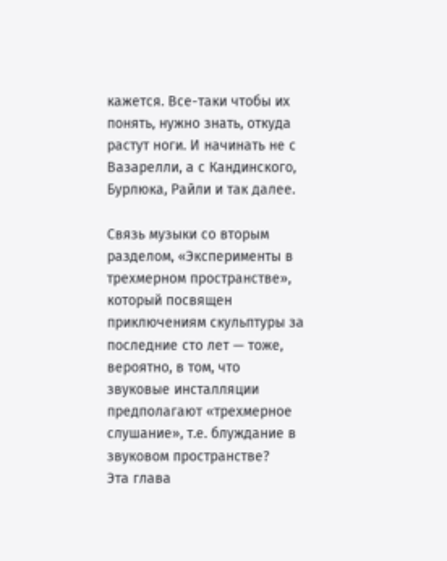кажется. Все-таки чтобы их понять, нужно знать, откуда растут ноги. И начинать не с Вазарелли, а с Кандинского, Бурлюка, Райли и так далее.

Связь музыки со вторым разделом, «Эксперименты в трехмерном пространстве», который посвящен приключениям скульптуры за последние сто лет — тоже, вероятно, в том, что звуковые инсталляции предполагают «трехмерное слушание», т.е. блуждание в звуковом пространстве?
Эта глава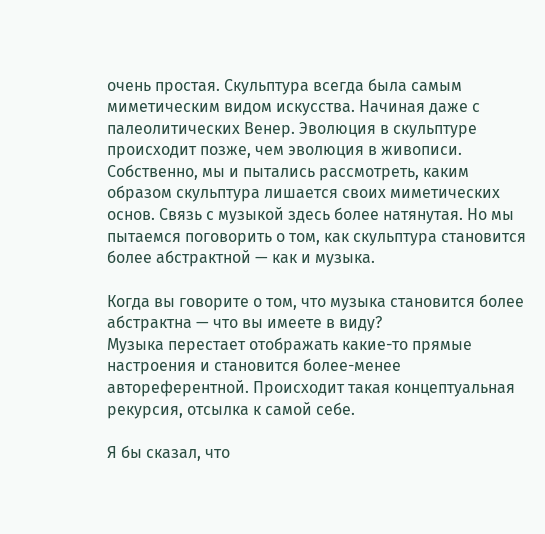очень простая. Скульптура всегда была самым миметическим видом искусства. Начиная даже с палеолитических Венер. Эволюция в скульптуре происходит позже, чем эволюция в живописи. Собственно, мы и пытались рассмотреть, каким образом скульптура лишается своих миметических основ. Связь с музыкой здесь более натянутая. Но мы пытаемся поговорить о том, как скульптура становится более абстрактной — как и музыка.

Когда вы говорите о том, что музыка становится более абстрактна — что вы имеете в виду?
Музыка перестает отображать какие-то прямые настроения и становится более-менее автореферентной. Происходит такая концептуальная рекурсия, отсылка к самой себе.

Я бы сказал, что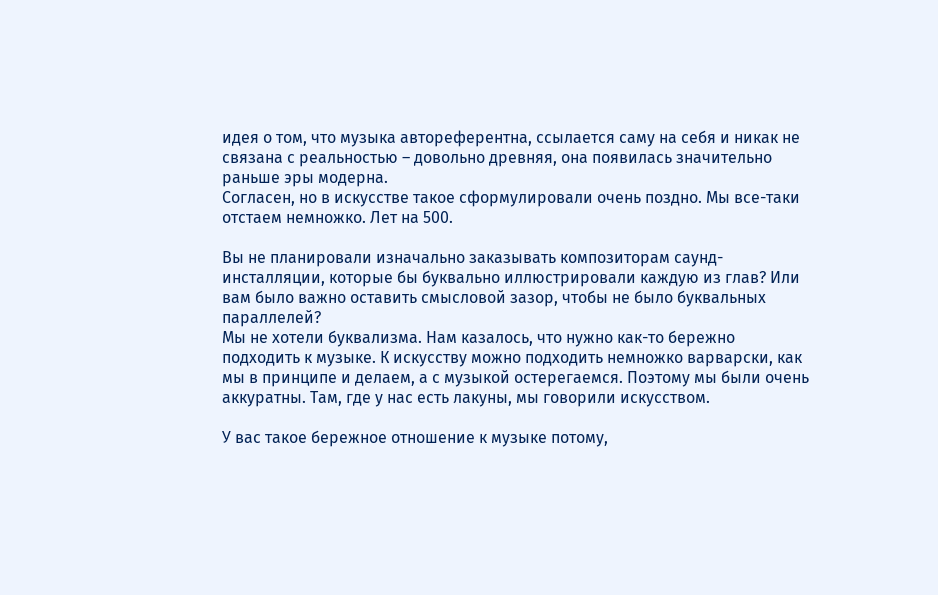идея о том, что музыка автореферентна, ссылается саму на себя и никак не связана с реальностью – довольно древняя, она появилась значительно раньше эры модерна.
Согласен, но в искусстве такое сформулировали очень поздно. Мы все-таки отстаем немножко. Лет на 500.

Вы не планировали изначально заказывать композиторам саунд-инсталляции, которые бы буквально иллюстрировали каждую из глав? Или вам было важно оставить смысловой зазор, чтобы не было буквальных параллелей?
Мы не хотели буквализма. Нам казалось, что нужно как-то бережно подходить к музыке. К искусству можно подходить немножко варварски, как мы в принципе и делаем, а с музыкой остерегаемся. Поэтому мы были очень аккуратны. Там, где у нас есть лакуны, мы говорили искусством.

У вас такое бережное отношение к музыке потому,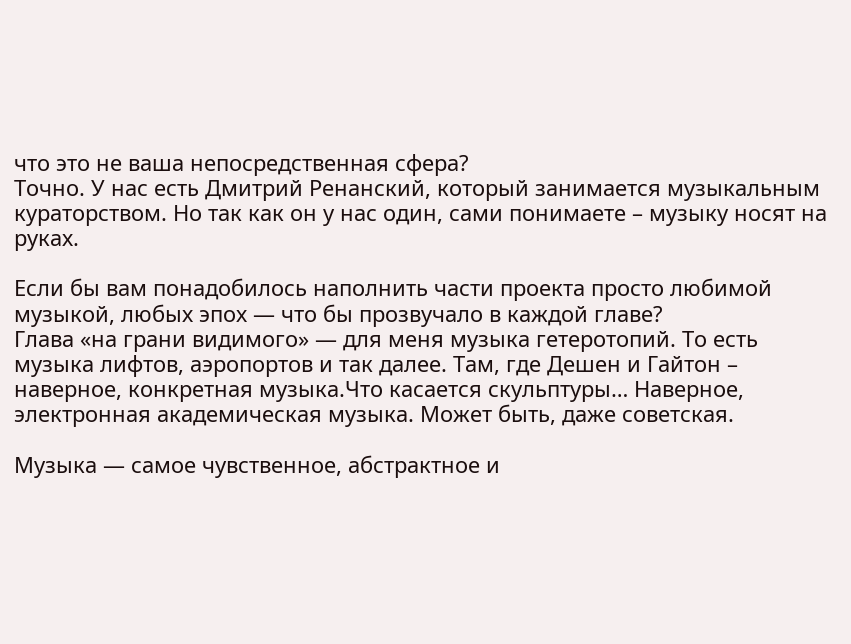что это не ваша непосредственная сфера?
Точно. У нас есть Дмитрий Ренанский, который занимается музыкальным кураторством. Но так как он у нас один, сами понимаете – музыку носят на руках.

Если бы вам понадобилось наполнить части проекта просто любимой музыкой, любых эпох — что бы прозвучало в каждой главе?
Глава «на грани видимого» — для меня музыка гетеротопий. То есть музыка лифтов, аэропортов и так далее. Там, где Дешен и Гайтон – наверное, конкретная музыка.Что касается скульптуры… Наверное, электронная академическая музыка. Может быть, даже советская.

Музыка — самое чувственное, абстрактное и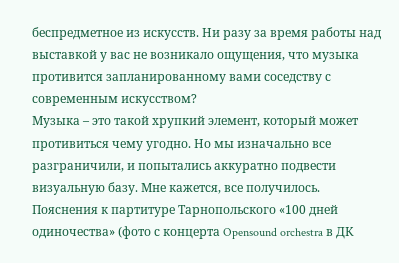беспредметное из искусств. Ни разу за время работы над выставкой у вас не возникало ощущения, что музыка противится запланированному вами соседству с современным искусством?
Музыка – это такой хрупкий элемент, который может противиться чему угодно. Но мы изначально все разграничили, и попытались аккуратно подвести визуальную базу. Мне кажется, все получилось.
Пояснения к партитуре Тарнопольского «100 дней одиночества» (фото с концерта Opensound orchestra в ДК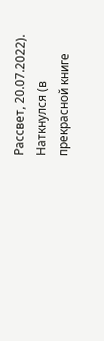Рассвет, 20.07.2022).
Наткнулся (в прекрасной книге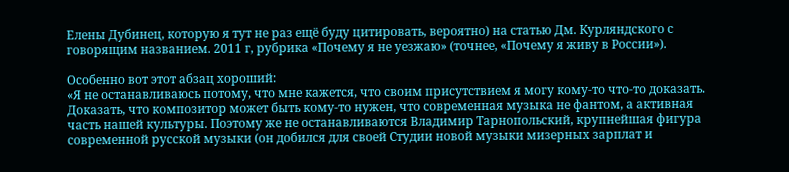Елены Дубинец, которую я тут не раз ещё буду цитировать, вероятно) на статью Дм. Курляндского с говорящим названием. 2011 г, рубрика «Почему я не уезжаю» (точнее, «Почему я живу в России»).

Особенно вот этот абзац хороший:
«Я не останавливаюсь потому, что мне кажется, что своим присутствием я могу кому-то что-то доказать. Доказать, что композитор может быть кому-то нужен, что современная музыка не фантом, а активная часть нашей культуры. Поэтому же не останавливаются Владимир Тарнопольский, крупнейшая фигура современной русской музыки (он добился для своей Студии новой музыки мизерных зарплат и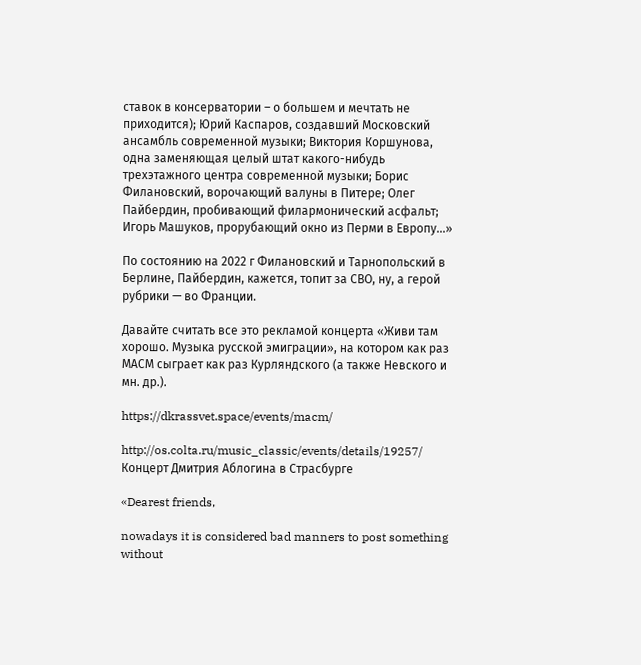ставок в консерватории – о большем и мечтать не приходится); Юрий Каспаров, создавший Московский ансамбль современной музыки; Виктория Коршунова, одна заменяющая целый штат какого-нибудь трехэтажного центра современной музыки; Борис Филановский, ворочающий валуны в Питере; Олег Пайбердин, пробивающий филармонический асфальт; Игорь Машуков, прорубающий окно из Перми в Европу...»

По состоянию на 2022 г Филановский и Тарнопольский в Берлине, Пайбердин, кажется, топит за СВО, ну, а герой рубрики — во Франции.

Давайте считать все это рекламой концерта «Живи там хорошо. Музыка русской эмиграции», на котором как раз МАСМ сыграет как раз Курляндского (а также Невского и мн. др.).

https://dkrassvet.space/events/macm/

http://os.colta.ru/music_classic/events/details/19257/
Концерт Дмитрия Аблогина в Страсбурге

«Dearest friends,

nowadays it is considered bad manners to post something without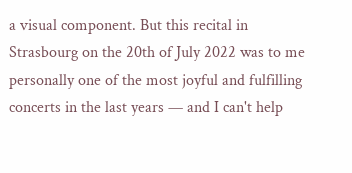a visual component. But this recital in Strasbourg on the 20th of July 2022 was to me personally one of the most joyful and fulfilling concerts in the last years — and I can't help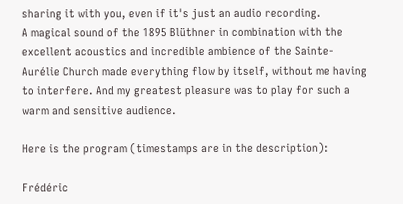sharing it with you, even if it's just an audio recording.
A magical sound of the 1895 Blüthner in combination with the excellent acoustics and incredible ambience of the Sainte-Aurélie Church made everything flow by itself, without me having to interfere. And my greatest pleasure was to play for such a warm and sensitive audience.

Here is the program (timestamps are in the description):

Frédéric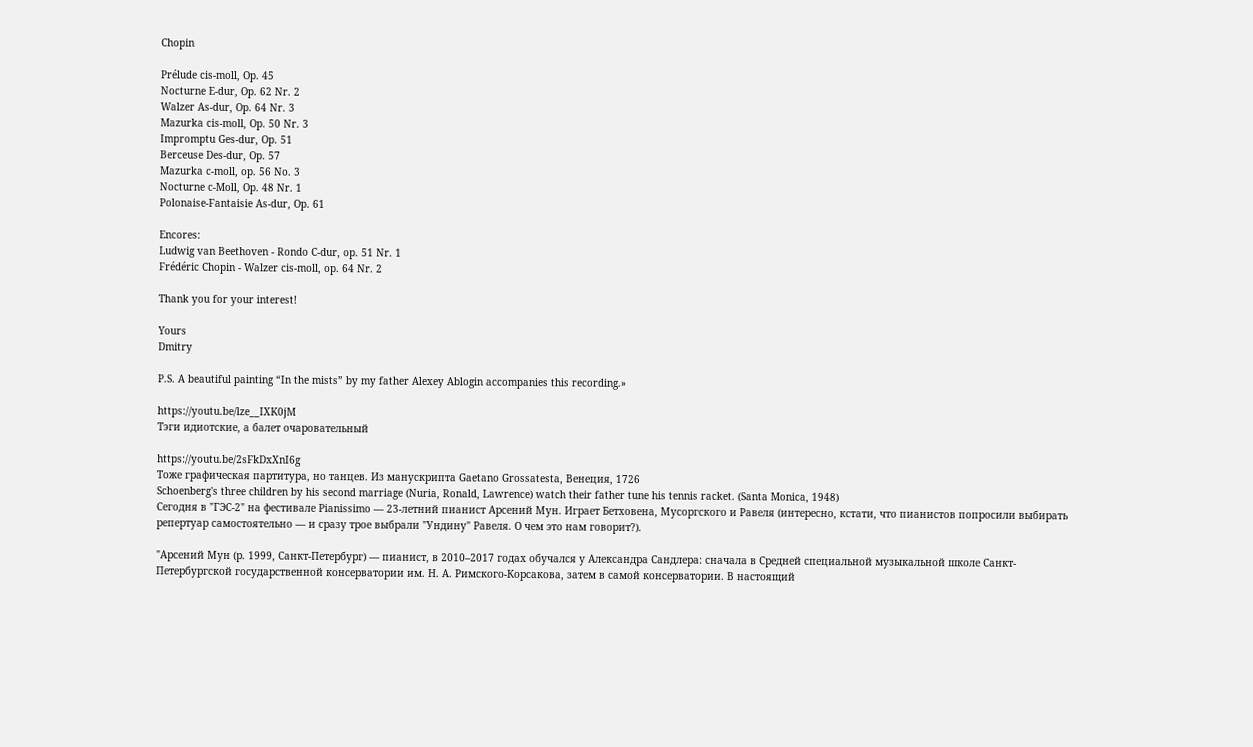Chopin

Prélude cis-moll, Op. 45
Nocturne E-dur, Op. 62 Nr. 2
Walzer As-dur, Op. 64 Nr. 3
Mazurka cis-moll, Op. 50 Nr. 3
Impromptu Ges-dur, Op. 51
Berceuse Des-dur, Op. 57
Mazurka c-moll, op. 56 No. 3
Nocturne c-Moll, Op. 48 Nr. 1
Polonaise-Fantaisie As-dur, Op. 61

Encores:
Ludwig van Beethoven - Rondo C-dur, op. 51 Nr. 1
Frédéric Chopin - Walzer cis-moll, op. 64 Nr. 2

Thank you for your interest!

Yours
Dmitry

P.S. A beautiful painting “In the mists” by my father Alexey Ablogin accompanies this recording.»

https://youtu.be/lze__IXK0jM
Тэги идиотские, а балет очаровательный

https://youtu.be/2sFkDxXnI6g
Тоже графическая партитура, но танцев. Из манускрипта Gaetano Grossatesta, Венеция, 1726
Schoenberg's three children by his second marriage (Nuria, Ronald, Lawrence) watch their father tune his tennis racket. (Santa Monica, 1948)
Сегодня в "ГЭС-2" на фестивале Pianissimo — 23-летний пианист Арсений Мун. Играет Бетховена, Мусоргского и Равеля (интересно, кстати, что пианистов попросили выбирать репертуар самостоятельно — и сразу трое выбрали "Ундину" Равеля. О чем это нам говорит?).

"Арсений Мун (р. 1999, Санкт-Петербург) — пианист, в 2010–2017 годах обучался у Александра Сандлера: сначала в Средней специальной музыкальной школе Санкт-Петербургской государственной консерватории им. Н. А. Римского-Корсакова, затем в самой консерватории. В настоящий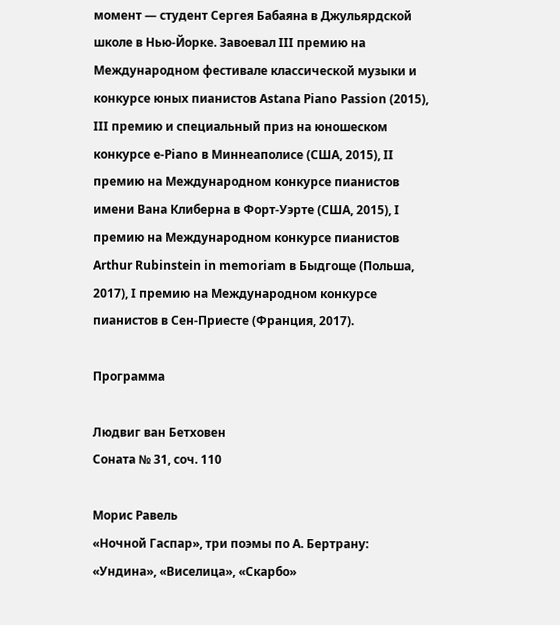момент — студент Сергея Бабаяна в Джульярдской школе в Нью-Йорке. Завоевал III премию на Международном фестивале классической музыки и конкурсе юных пианистов Astana Piano Passion (2015), III премию и специальный приз на юношеском конкурсе e-Piano в Миннеаполисе (США, 2015), II премию на Международном конкурсе пианистов имени Вана Клиберна в Форт-Уэрте (США, 2015), I премию на Международном конкурсе пианистов Arthur Rubinstein in memoriam в Быдгоще (Польша, 2017), I премию на Международном конкурсе пианистов в Сен-Приесте (Франция, 2017).

Программа

Людвиг ван Бетховен
Соната № 31, соч. 110

Морис Равель
«Ночной Гаспар», три поэмы по А. Бертрану: «Ундина», «Виселица», «Скарбо»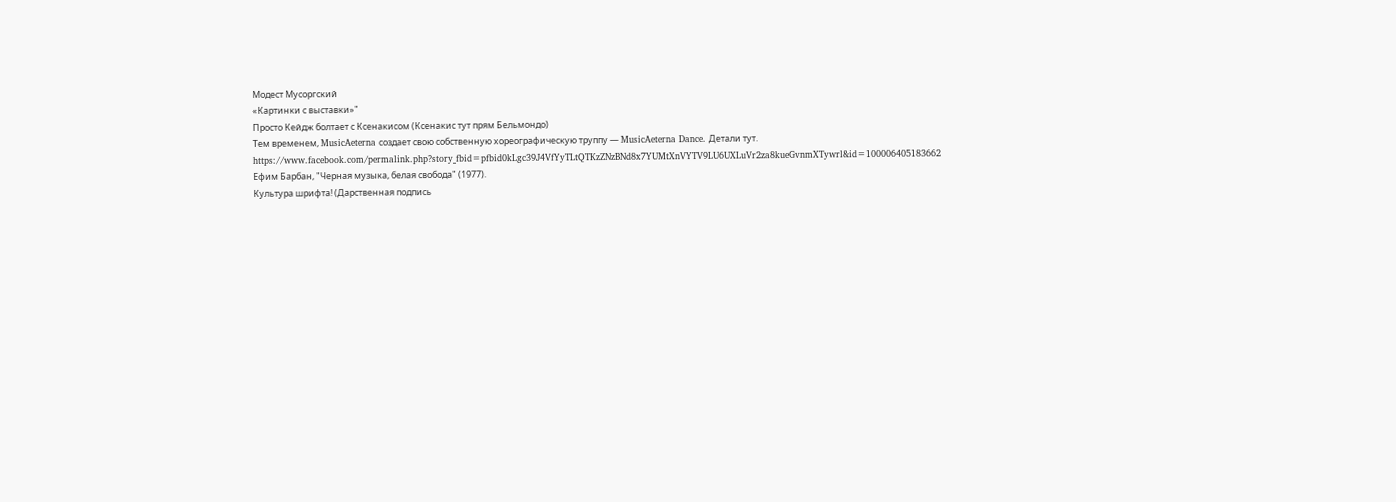Модест Мусоргский
«Картинки с выставки»"
Просто Кейдж болтает с Ксенакисом (Ксенакис тут прям Бельмондо)
Тем временем, MusicAeterna создает свою собственную хореографическую труппу — MusicAeterna Dance. Детали тут.
https://www.facebook.com/permalink.php?story_fbid=pfbid0kLgc39J4VfYyTLtQTKzZNzBNd8x7YUMtXnVYTV9LU6UXLuVr2za8kueGvnmXTywrl&id=100006405183662
Ефим Барбан, "Черная музыка, белая свобода" (1977).
Культура шрифта! (Дарственная подпись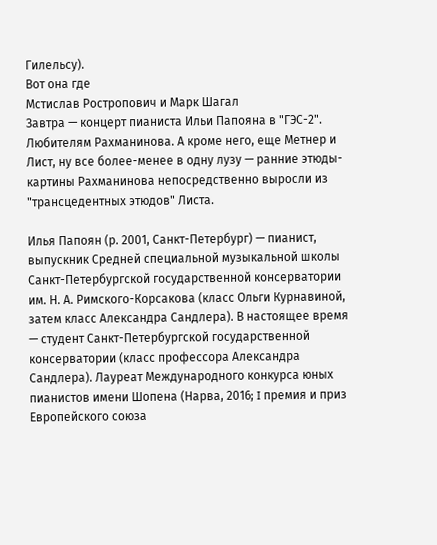Гилельсу).
Вот она где
Мстислав Ростропович и Марк Шагал
Завтра — концерт пианиста Ильи Папояна в "ГЭС-2". Любителям Рахманинова. А кроме него, еще Метнер и Лист, ну все более-менее в одну лузу — ранние этюды-картины Рахманинова непосредственно выросли из "трансцедентных этюдов" Листа.

Илья Папоян (р. 2001, Санкт-Петербург) — пианист, выпускник Средней специальной музыкальной школы Санкт-Петербургской государственной консерватории им. Н. А. Римского-Корсакова (класс Ольги Курнавиной, затем класс Александра Сандлера). В настоящее время — студент Санкт-Петербургской государственной консерватории (класс профессора Александра Сандлера). Лауреат Международного конкурса юных пианистов имени Шопена (Нарва, 2016; I премия и приз Европейского союза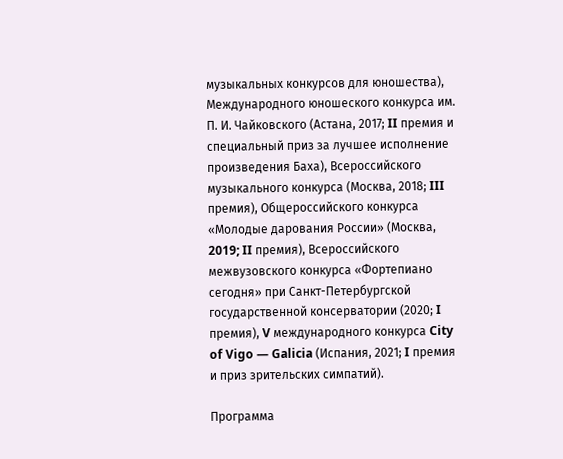музыкальных конкурсов для юношества), Международного юношеского конкурса им. П. И. Чайковского (Астана, 2017; II премия и специальный приз за лучшее исполнение произведения Баха), Всероссийского музыкального конкурса (Москва, 2018; III премия), Общероссийского конкурса «Молодые дарования России» (Москва, 2019; II премия), Всероссийского межвузовского конкурса «Фортепиано сегодня» при Санкт-Петербургской государственной консерватории (2020; I премия), V международного конкурса City of Vigo — Galicia (Испания, 2021; I премия и приз зрительских симпатий).

Программа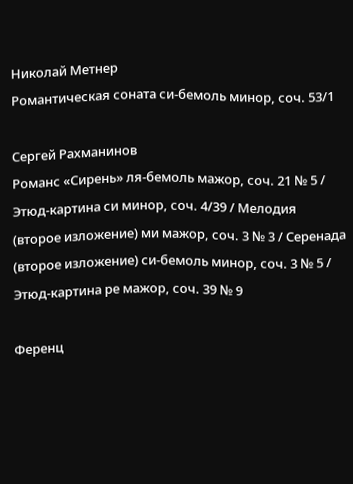Николай Метнер
Романтическая соната си-бемоль минор, соч. 53/1

Сергей Рахманинов
Романс «Сирень» ля-бемоль мажор, соч. 21 № 5 / Этюд-картина си минор, соч. 4/39 / Мелодия (второе изложение) ми мажор, соч. 3 № 3 / Серенада (второе изложение) си-бемоль минор, соч. 3 № 5 / Этюд-картина ре мажор, соч. 39 № 9

Ференц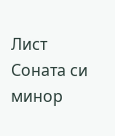Лист
Соната си минор